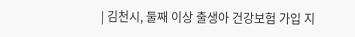| 김천시, 둘째 이상 출생아 건강보험 가입 지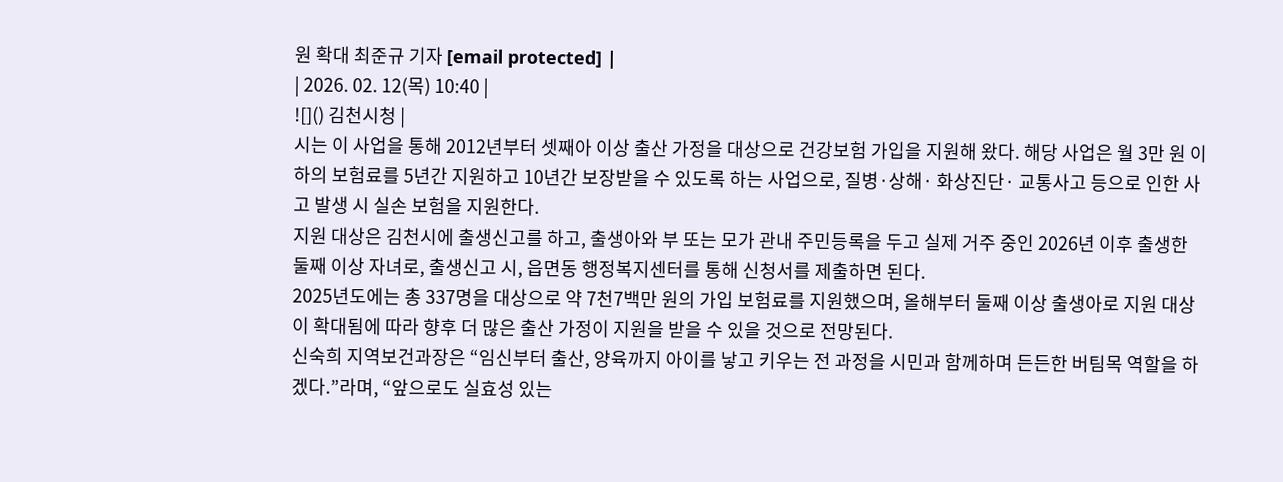원 확대 최준규 기자 [email protected] |
| 2026. 02. 12(목) 10:40 |
![]() 김천시청 |
시는 이 사업을 통해 2012년부터 셋째아 이상 출산 가정을 대상으로 건강보험 가입을 지원해 왔다. 해당 사업은 월 3만 원 이하의 보험료를 5년간 지원하고 10년간 보장받을 수 있도록 하는 사업으로, 질병·상해· 화상진단· 교통사고 등으로 인한 사고 발생 시 실손 보험을 지원한다.
지원 대상은 김천시에 출생신고를 하고, 출생아와 부 또는 모가 관내 주민등록을 두고 실제 거주 중인 2026년 이후 출생한 둘째 이상 자녀로, 출생신고 시, 읍면동 행정복지센터를 통해 신청서를 제출하면 된다.
2025년도에는 총 337명을 대상으로 약 7천7백만 원의 가입 보험료를 지원했으며, 올해부터 둘째 이상 출생아로 지원 대상이 확대됨에 따라 향후 더 많은 출산 가정이 지원을 받을 수 있을 것으로 전망된다.
신숙희 지역보건과장은 “임신부터 출산, 양육까지 아이를 낳고 키우는 전 과정을 시민과 함께하며 든든한 버팀목 역할을 하겠다.”라며, “앞으로도 실효성 있는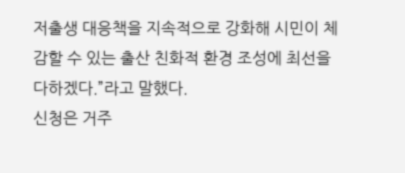저출생 대응책을 지속적으로 강화해 시민이 체감할 수 있는 출산 친화적 환경 조성에 최선을 다하겠다.”라고 말했다.
신청은 거주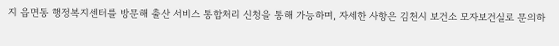지 읍면동 행정복지센터를 방문해 출산 서비스 통합처리 신청을 통해 가능하며, 자세한 사항은 김천시 보건소 모자보건실로 문의하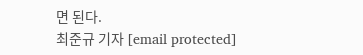면 된다.
최준규 기자 [email protected]